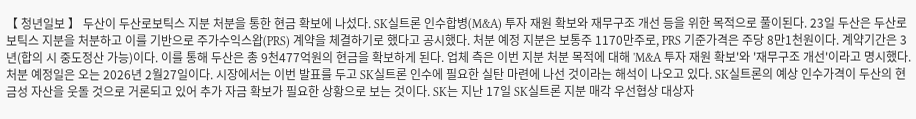【 청년일보 】 두산이 두산로보틱스 지분 처분을 통한 현금 확보에 나섰다. SK실트론 인수합병(M&A) 투자 재원 확보와 재무구조 개선 등을 위한 목적으로 풀이된다. 23일 두산은 두산로보틱스 지분을 처분하고 이를 기반으로 주가수익스왑(PRS) 계약을 체결하기로 했다고 공시했다. 처분 예정 지분은 보통주 1170만주로, PRS 기준가격은 주당 8만1천원이다. 계약기간은 3년(합의 시 중도정산 가능)이다. 이를 통해 두산은 총 9천477억원의 현금을 확보하게 된다. 업체 측은 이번 지분 처분 목적에 대해 'M&A 투자 재원 확보'와 '재무구조 개선'이라고 명시했다. 처분 예정일은 오는 2026년 2월27일이다. 시장에서는 이번 발표를 두고 SK실트론 인수에 필요한 실탄 마련에 나선 것이라는 해석이 나오고 있다. SK실트론의 예상 인수가격이 두산의 현금성 자산을 웃돌 것으로 거론되고 있어 추가 자금 확보가 필요한 상황으로 보는 것이다. SK는 지난 17일 SK실트론 지분 매각 우선협상 대상자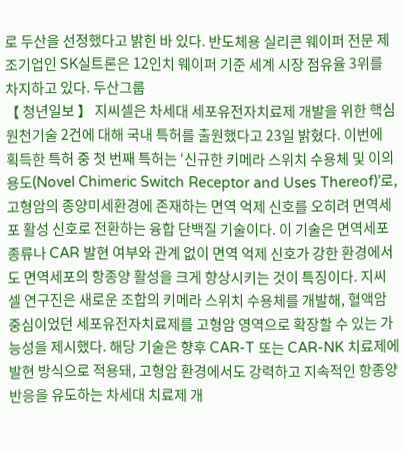로 두산을 선정했다고 밝힌 바 있다. 반도체용 실리콘 웨이퍼 전문 제조기업인 SK실트론은 12인치 웨이퍼 기준 세계 시장 점유율 3위를 차지하고 있다. 두산그룹
【 청년일보 】 지씨셀은 차세대 세포유전자치료제 개발을 위한 핵심 원천기술 2건에 대해 국내 특허를 출원했다고 23일 밝혔다. 이번에 획득한 특허 중 첫 번째 특허는 ‘신규한 키메라 스위치 수용체 및 이의 용도(Novel Chimeric Switch Receptor and Uses Thereof)’로, 고형암의 종양미세환경에 존재하는 면역 억제 신호를 오히려 면역세포 활성 신호로 전환하는 융합 단백질 기술이다. 이 기술은 면역세포 종류나 CAR 발현 여부와 관계 없이 면역 억제 신호가 강한 환경에서도 면역세포의 항종양 활성을 크게 향상시키는 것이 특징이다. 지씨셀 연구진은 새로운 조합의 키메라 스위치 수용체를 개발해, 혈액암 중심이었던 세포유전자치료제를 고형암 영역으로 확장할 수 있는 가능성을 제시했다. 해당 기술은 향후 CAR-T 또는 CAR-NK 치료제에 발현 방식으로 적용돼, 고형암 환경에서도 강력하고 지속적인 항종양 반응을 유도하는 차세대 치료제 개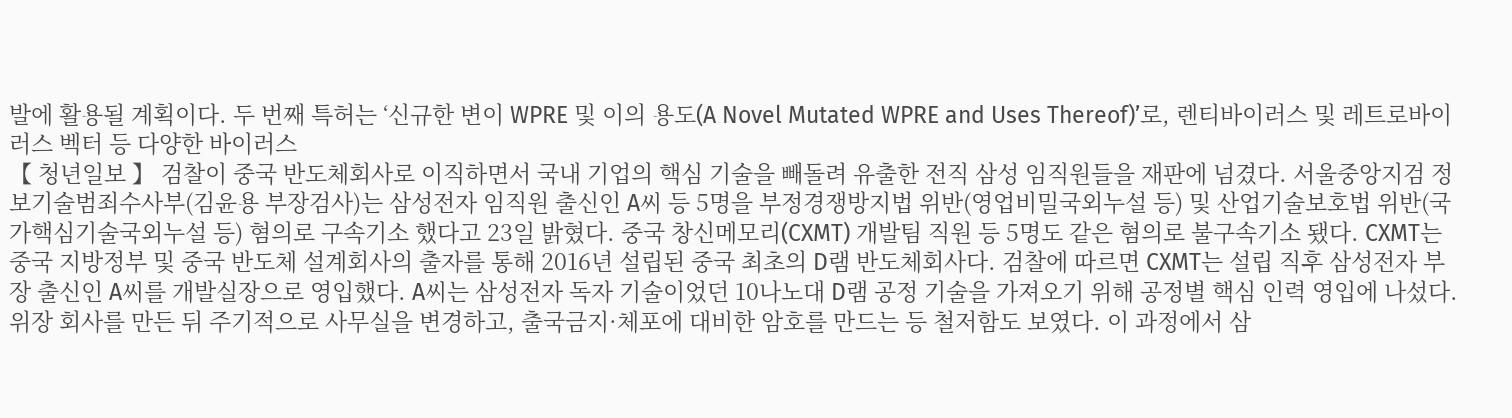발에 활용될 계획이다. 두 번째 특허는 ‘신규한 변이 WPRE 및 이의 용도(A Novel Mutated WPRE and Uses Thereof)’로, 렌티바이러스 및 레트로바이러스 벡터 등 다양한 바이러스
【 청년일보 】 검찰이 중국 반도체회사로 이직하면서 국내 기업의 핵심 기술을 빼돌려 유출한 전직 삼성 임직원들을 재판에 넘겼다. 서울중앙지검 정보기술범죄수사부(김윤용 부장검사)는 삼성전자 임직원 출신인 A씨 등 5명을 부정경쟁방지법 위반(영업비밀국외누설 등) 및 산업기술보호법 위반(국가핵심기술국외누설 등) 혐의로 구속기소 했다고 23일 밝혔다. 중국 창신메모리(CXMT) 개발팀 직원 등 5명도 같은 혐의로 불구속기소 됐다. CXMT는 중국 지방정부 및 중국 반도체 설계회사의 출자를 통해 2016년 설립된 중국 최초의 D램 반도체회사다. 검찰에 따르면 CXMT는 설립 직후 삼성전자 부장 출신인 A씨를 개발실장으로 영입했다. A씨는 삼성전자 독자 기술이었던 10나노대 D램 공정 기술을 가져오기 위해 공정별 핵심 인력 영입에 나섰다. 위장 회사를 만든 뒤 주기적으로 사무실을 변경하고, 출국금지·체포에 대비한 암호를 만드는 등 철저함도 보였다. 이 과정에서 삼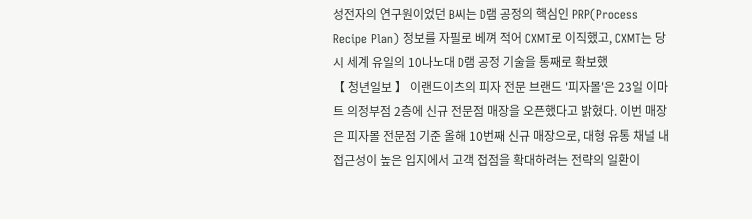성전자의 연구원이었던 B씨는 D램 공정의 핵심인 PRP(Process Recipe Plan) 정보를 자필로 베껴 적어 CXMT로 이직했고, CXMT는 당시 세계 유일의 10나노대 D램 공정 기술을 통째로 확보했
【 청년일보 】 이랜드이츠의 피자 전문 브랜드 '피자몰'은 23일 이마트 의정부점 2층에 신규 전문점 매장을 오픈했다고 밝혔다. 이번 매장은 피자몰 전문점 기준 올해 10번째 신규 매장으로, 대형 유통 채널 내 접근성이 높은 입지에서 고객 접점을 확대하려는 전략의 일환이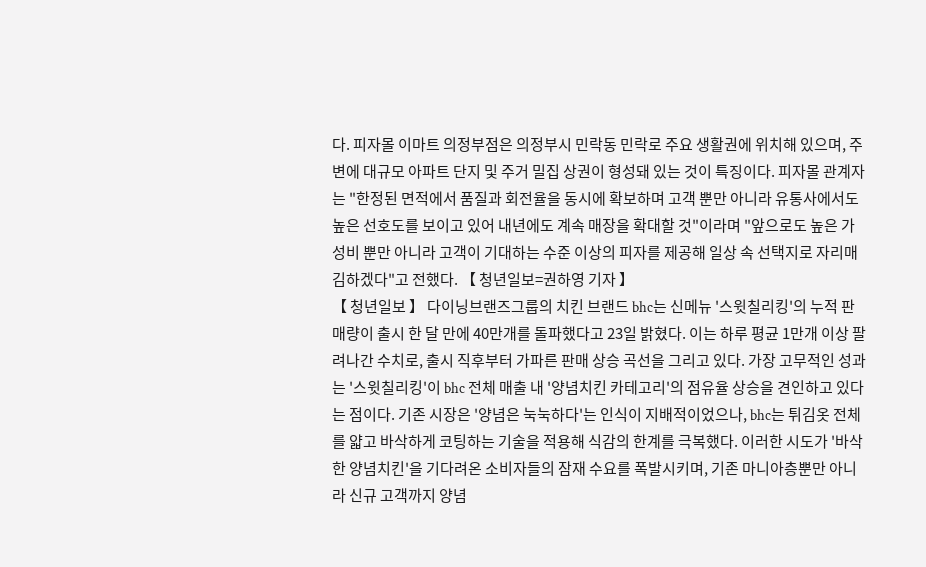다. 피자몰 이마트 의정부점은 의정부시 민락동 민락로 주요 생활권에 위치해 있으며, 주변에 대규모 아파트 단지 및 주거 밀집 상권이 형성돼 있는 것이 특징이다. 피자몰 관계자는 "한정된 면적에서 품질과 회전율을 동시에 확보하며 고객 뿐만 아니라 유통사에서도 높은 선호도를 보이고 있어 내년에도 계속 매장을 확대할 것"이라며 "앞으로도 높은 가성비 뿐만 아니라 고객이 기대하는 수준 이상의 피자를 제공해 일상 속 선택지로 자리매김하겠다"고 전했다. 【 청년일보=권하영 기자 】
【 청년일보 】 다이닝브랜즈그룹의 치킨 브랜드 bhc는 신메뉴 '스윗칠리킹'의 누적 판매량이 출시 한 달 만에 40만개를 돌파했다고 23일 밝혔다. 이는 하루 평균 1만개 이상 팔려나간 수치로, 출시 직후부터 가파른 판매 상승 곡선을 그리고 있다. 가장 고무적인 성과는 '스윗칠리킹'이 bhc 전체 매출 내 '양념치킨 카테고리'의 점유율 상승을 견인하고 있다는 점이다. 기존 시장은 '양념은 눅눅하다'는 인식이 지배적이었으나, bhc는 튀김옷 전체를 얇고 바삭하게 코팅하는 기술을 적용해 식감의 한계를 극복했다. 이러한 시도가 '바삭한 양념치킨'을 기다려온 소비자들의 잠재 수요를 폭발시키며, 기존 마니아층뿐만 아니라 신규 고객까지 양념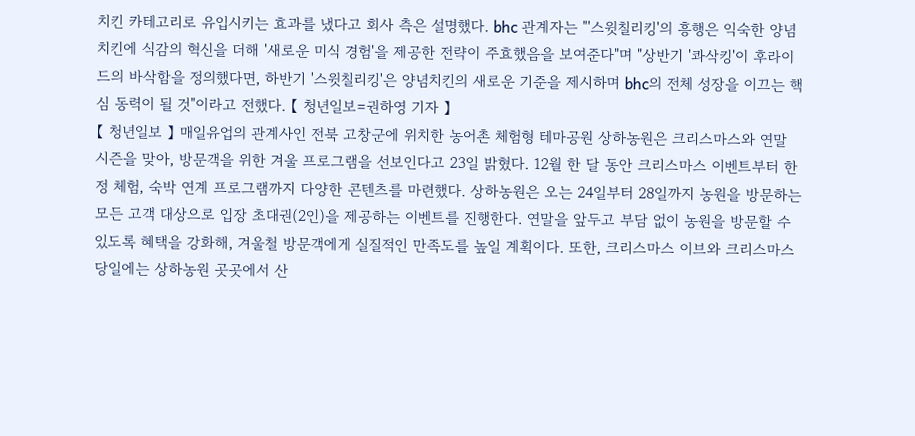치킨 카테고리로 유입시키는 효과를 냈다고 회사 측은 설명했다. bhc 관계자는 "'스윗칠리킹'의 흥행은 익숙한 양념치킨에 식감의 혁신을 더해 '새로운 미식 경험'을 제공한 전략이 주효했음을 보여준다"며 "상반기 '콰삭킹'이 후라이드의 바삭함을 정의했다면, 하반기 '스윗칠리킹'은 양념치킨의 새로운 기준을 제시하며 bhc의 전체 성장을 이끄는 핵심 동력이 될 것"이라고 전했다. 【 청년일보=권하영 기자 】
【 청년일보 】 매일유업의 관계사인 전북 고창군에 위치한 농어촌 체험형 테마공원 상하농원은 크리스마스와 연말 시즌을 맞아, 방문객을 위한 겨울 프로그램을 선보인다고 23일 밝혔다. 12월 한 달 동안 크리스마스 이벤트부터 한정 체험, 숙박 연계 프로그램까지 다양한 콘텐츠를 마련했다. 상하농원은 오는 24일부터 28일까지 농원을 방문하는 모든 고객 대상으로 입장 초대권(2인)을 제공하는 이벤트를 진행한다. 연말을 앞두고 부담 없이 농원을 방문할 수 있도록 혜택을 강화해, 겨울철 방문객에게 실질적인 만족도를 높일 계획이다. 또한, 크리스마스 이브와 크리스마스 당일에는 상하농원 곳곳에서 산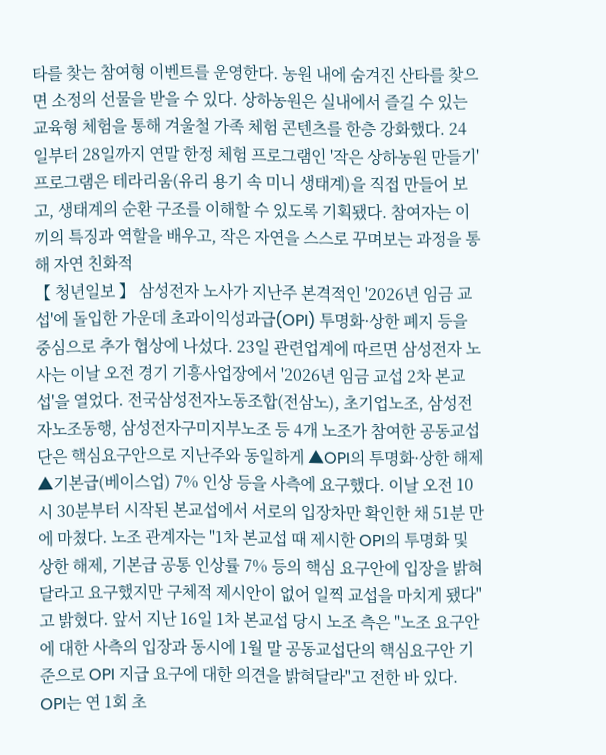타를 찾는 참여형 이벤트를 운영한다. 농원 내에 숨겨진 산타를 찾으면 소정의 선물을 받을 수 있다. 상하농원은 실내에서 즐길 수 있는 교육형 체험을 통해 겨울철 가족 체험 콘텐츠를 한층 강화했다. 24일부터 28일까지 연말 한정 체험 프로그램인 '작은 상하농원 만들기' 프로그램은 테라리움(유리 용기 속 미니 생태계)을 직접 만들어 보고, 생태계의 순환 구조를 이해할 수 있도록 기획됐다. 참여자는 이끼의 특징과 역할을 배우고, 작은 자연을 스스로 꾸며보는 과정을 통해 자연 친화적
【 청년일보 】 삼성전자 노사가 지난주 본격적인 '2026년 임금 교섭'에 돌입한 가운데 초과이익성과급(OPI) 투명화·상한 폐지 등을 중심으로 추가 협상에 나섰다. 23일 관련업계에 따르면 삼성전자 노사는 이날 오전 경기 기흥사업장에서 '2026년 임금 교섭 2차 본교섭'을 열었다. 전국삼성전자노동조합(전삼노), 초기업노조, 삼성전자노조동행, 삼성전자구미지부노조 등 4개 노조가 참여한 공동교섭단은 핵심요구안으로 지난주와 동일하게 ▲OPI의 투명화·상한 해제 ▲기본급(베이스업) 7% 인상 등을 사측에 요구했다. 이날 오전 10시 30분부터 시작된 본교섭에서 서로의 입장차만 확인한 채 51분 만에 마쳤다. 노조 관계자는 "1차 본교섭 때 제시한 OPI의 투명화 및 상한 해제, 기본급 공통 인상률 7% 등의 핵심 요구안에 입장을 밝혀달라고 요구했지만 구체적 제시안이 없어 일찍 교섭을 마치게 됐다"고 밝혔다. 앞서 지난 16일 1차 본교섭 당시 노조 측은 "노조 요구안에 대한 사측의 입장과 동시에 1월 말 공동교섭단의 핵심요구안 기준으로 OPI 지급 요구에 대한 의견을 밝혀달라"고 전한 바 있다. OPI는 연 1회 초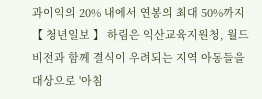과이익의 20% 내에서 연봉의 최대 50%까지
【 청년일보 】 하림은 익산교육지원청, 월드비전과 함께 결식이 우려되는 지역 아동들을 대상으로 '아침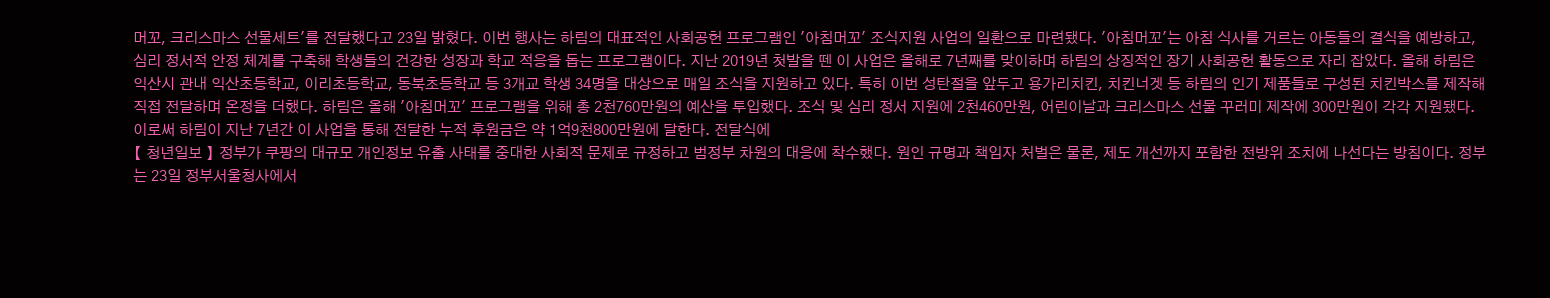머꼬, 크리스마스 선물세트'를 전달했다고 23일 밝혔다. 이번 행사는 하림의 대표적인 사회공헌 프로그램인 '아침머꼬' 조식지원 사업의 일환으로 마련됐다. '아침머꼬'는 아침 식사를 거르는 아동들의 결식을 예방하고, 심리 정서적 안정 체계를 구축해 학생들의 건강한 성장과 학교 적응을 돕는 프로그램이다. 지난 2019년 첫발을 뗀 이 사업은 올해로 7년째를 맞이하며 하림의 상징적인 장기 사회공헌 활동으로 자리 잡았다. 올해 하림은 익산시 관내 익산초등학교, 이리초등학교, 동북초등학교 등 3개교 학생 34명을 대상으로 매일 조식을 지원하고 있다. 특히 이번 성탄절을 앞두고 용가리치킨, 치킨너겟 등 하림의 인기 제품들로 구성된 치킨박스를 제작해 직접 전달하며 온정을 더했다. 하림은 올해 '아침머꼬' 프로그램을 위해 총 2천760만원의 예산을 투입했다. 조식 및 심리 정서 지원에 2천460만원, 어린이날과 크리스마스 선물 꾸러미 제작에 300만원이 각각 지원됐다. 이로써 하림이 지난 7년간 이 사업을 통해 전달한 누적 후원금은 약 1억9천800만원에 달한다. 전달식에
【 청년일보 】 정부가 쿠팡의 대규모 개인정보 유출 사태를 중대한 사회적 문제로 규정하고 범정부 차원의 대응에 착수했다. 원인 규명과 책임자 처벌은 물론, 제도 개선까지 포함한 전방위 조치에 나선다는 방침이다. 정부는 23일 정부서울청사에서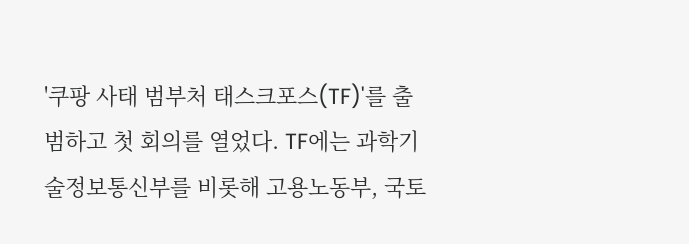'쿠팡 사태 범부처 태스크포스(TF)'를 출범하고 첫 회의를 열었다. TF에는 과학기술정보통신부를 비롯해 고용노동부, 국토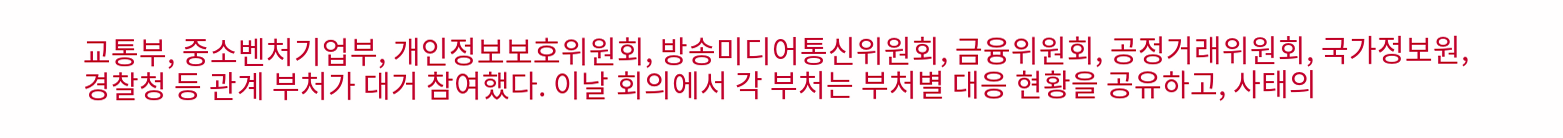교통부, 중소벤처기업부, 개인정보보호위원회, 방송미디어통신위원회, 금융위원회, 공정거래위원회, 국가정보원, 경찰청 등 관계 부처가 대거 참여했다. 이날 회의에서 각 부처는 부처별 대응 현황을 공유하고, 사태의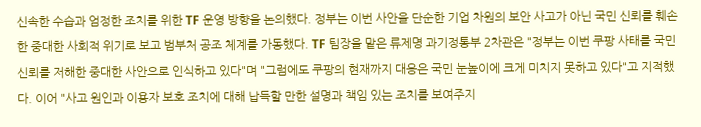신속한 수습과 엄정한 조치를 위한 TF 운영 방향을 논의했다. 정부는 이번 사안을 단순한 기업 차원의 보안 사고가 아닌 국민 신뢰를 훼손한 중대한 사회적 위기로 보고 범부처 공조 체계를 가동했다. TF 팀장을 맡은 류제명 과기정통부 2차관은 "정부는 이번 쿠팡 사태를 국민 신뢰를 저해한 중대한 사안으로 인식하고 있다"며 "그럼에도 쿠팡의 현재까지 대응은 국민 눈높이에 크게 미치지 못하고 있다"고 지적했다. 이어 "사고 원인과 이용자 보호 조치에 대해 납득할 만한 설명과 책임 있는 조치를 보여주지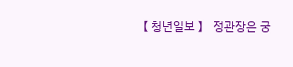【 청년일보 】 정관장은 궁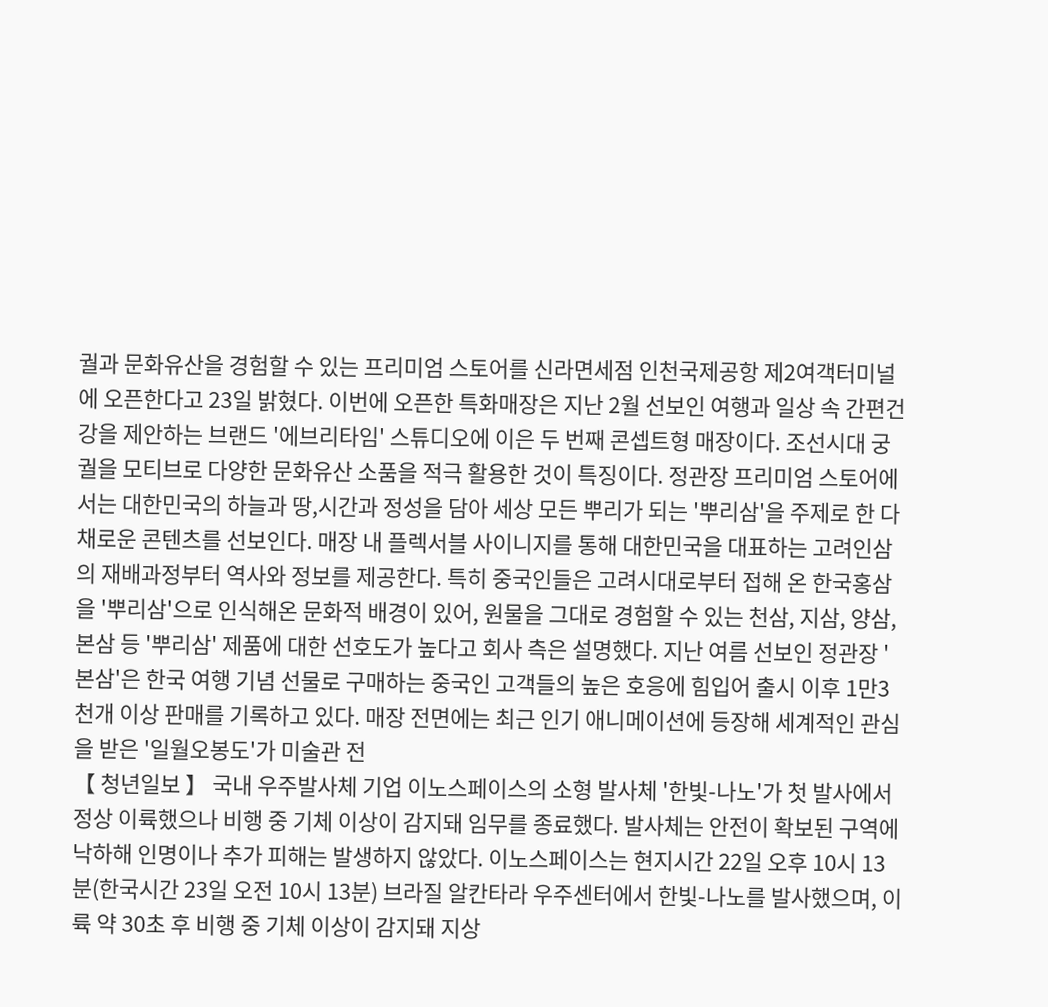궐과 문화유산을 경험할 수 있는 프리미엄 스토어를 신라면세점 인천국제공항 제2여객터미널에 오픈한다고 23일 밝혔다. 이번에 오픈한 특화매장은 지난 2월 선보인 여행과 일상 속 간편건강을 제안하는 브랜드 '에브리타임' 스튜디오에 이은 두 번째 콘셉트형 매장이다. 조선시대 궁궐을 모티브로 다양한 문화유산 소품을 적극 활용한 것이 특징이다. 정관장 프리미엄 스토어에서는 대한민국의 하늘과 땅,시간과 정성을 담아 세상 모든 뿌리가 되는 '뿌리삼'을 주제로 한 다채로운 콘텐츠를 선보인다. 매장 내 플렉서블 사이니지를 통해 대한민국을 대표하는 고려인삼의 재배과정부터 역사와 정보를 제공한다. 특히 중국인들은 고려시대로부터 접해 온 한국홍삼을 '뿌리삼'으로 인식해온 문화적 배경이 있어, 원물을 그대로 경험할 수 있는 천삼, 지삼, 양삼, 본삼 등 '뿌리삼' 제품에 대한 선호도가 높다고 회사 측은 설명했다. 지난 여름 선보인 정관장 '본삼'은 한국 여행 기념 선물로 구매하는 중국인 고객들의 높은 호응에 힘입어 출시 이후 1만3천개 이상 판매를 기록하고 있다. 매장 전면에는 최근 인기 애니메이션에 등장해 세계적인 관심을 받은 '일월오봉도'가 미술관 전
【 청년일보 】 국내 우주발사체 기업 이노스페이스의 소형 발사체 '한빛-나노'가 첫 발사에서 정상 이륙했으나 비행 중 기체 이상이 감지돼 임무를 종료했다. 발사체는 안전이 확보된 구역에 낙하해 인명이나 추가 피해는 발생하지 않았다. 이노스페이스는 현지시간 22일 오후 10시 13분(한국시간 23일 오전 10시 13분) 브라질 알칸타라 우주센터에서 한빛-나노를 발사했으며, 이륙 약 30초 후 비행 중 기체 이상이 감지돼 지상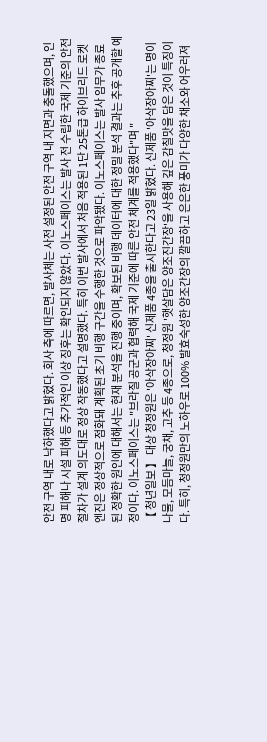안전 구역 내로 낙하했다고 밝혔다. 회사 측에 따르면, 발사체는 사전 설정된 안전 구역 내 지면과 충돌했으며, 인명 피해나 시설 피해 등 추가적인 이상 징후는 확인되지 않았다. 이노스페이스는 발사 전 수립한 국제 기준의 안전 절차가 설계 의도대로 정상 작동했다고 설명했다. 특히 이번 발사에서 처음 적용된 1단 25톤급 하이브리드 로켓 엔진은 정상적으로 점화돼 계획된 초기 비행 구간을 수행한 것으로 파악됐다. 이노스페이스는 발사 임무가 종료된 정확한 원인에 대해서는 현재 분석을 진행 중이며, 확보된 비행 데이터에 대한 정밀 분석 결과는 추후 공개할 예정이다. 이노스페이스는 "브라질 공군과 협력해 국제 기준에 따른 안전 체계를 적용했다"며 "
【 청년일보 】 대상 청정원은 '아삭장아찌' 신제품 4종을 출시한다고 23일 밝혔다. 신제품 '아삭장아찌'는 명이나물, 모듬마늘, 궁채, 고추 등 4종으로, 청정원 '햇살담은 양조진간장'을 사용해 깊은 감칠맛을 담은 것이 특징이다. 특히, 청정원만의 노하우로 100% 발효숙성한 양조간장의 깔끔하고 은은한 풍미가 다양한 채소와 어우러져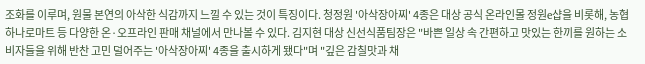조화를 이루며, 원물 본연의 아삭한 식감까지 느낄 수 있는 것이 특징이다. 청정원 '아삭장아찌' 4종은 대상 공식 온라인몰 정원e샵을 비롯해, 농협 하나로마트 등 다양한 온·오프라인 판매 채널에서 만나볼 수 있다. 김지현 대상 신선식품팀장은 "바쁜 일상 속 간편하고 맛있는 한끼를 원하는 소비자들을 위해 반찬 고민 덜어주는 '아삭장아찌' 4종을 출시하게 됐다"며 "깊은 감칠맛과 채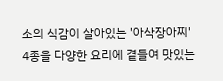소의 식감이 살아있는 '아삭장아찌' 4종을 다양한 요리에 곁들여 맛있는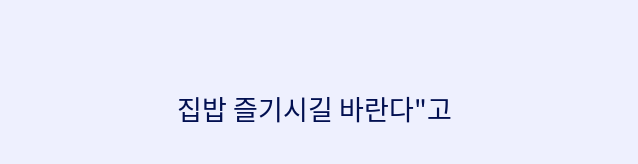집밥 즐기시길 바란다"고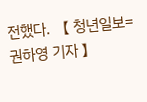전했다. 【 청년일보=권하영 기자 】